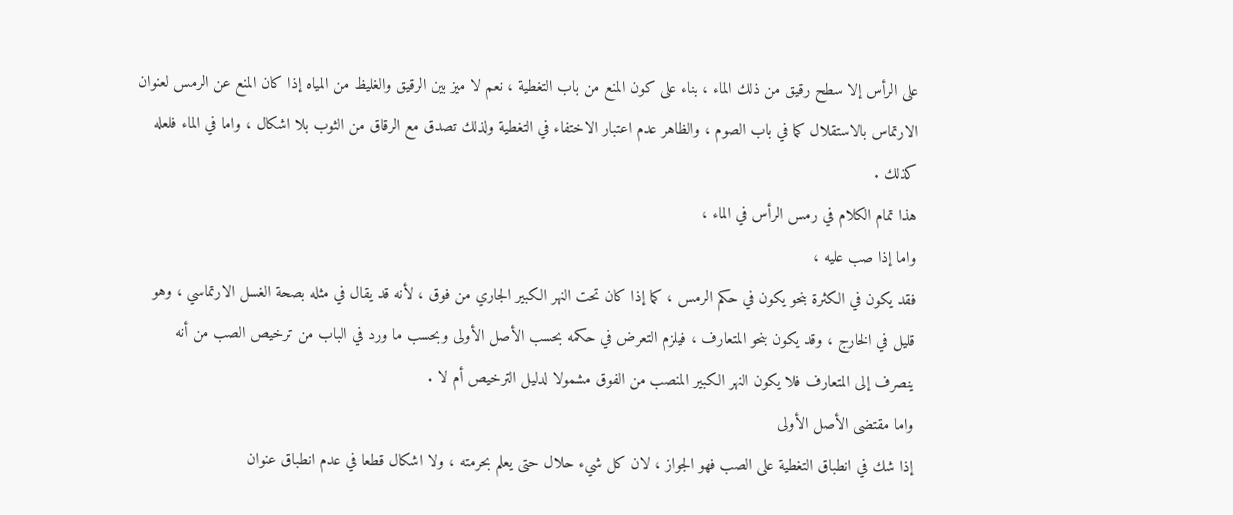على الرأس إلا سطح رقيق من ذلك الماء ، بناء على كون المنع من باب التغطية ، نعم لا ميز بين الرقيق والغليظ من المياه إذا كان المنع عن الرمس لعنوان الارتماس بالاستقلال كما في باب الصوم ، والظاهر عدم اعتبار الاختفاء في التغطية ولذلك تصدق مع الرقاق من الثوب بلا اشكال ، واما في الماء فلعله كذلك .
هذا تمام الكلام في رمس الرأس في الماء ،
واما إذا صب عليه ،
فقد يكون في الكثرة بنحو يكون في حكم الرمس ، كما إذا كان تحت النهر الكبير الجاري من فوق ، لأنه قد يقال في مثله بصحة الغسل الارتماسي ، وهو قليل في الخارج ، وقد يكون بنحو المتعارف ، فيلزم التعرض في حكمه بحسب الأصل الأولى وبحسب ما ورد في الباب من ترخيص الصب من أنه ينصرف إلى المتعارف فلا يكون النهر الكبير المنصب من الفوق مشمولا لدليل الترخيص أم لا .
واما مقتضى الأصل الأولى
إذا شك في انطباق التغطية على الصب فهو الجواز ، لان كل شيء حلال حتى يعلم بحرمته ، ولا اشكال قطعا في عدم انطباق عنوان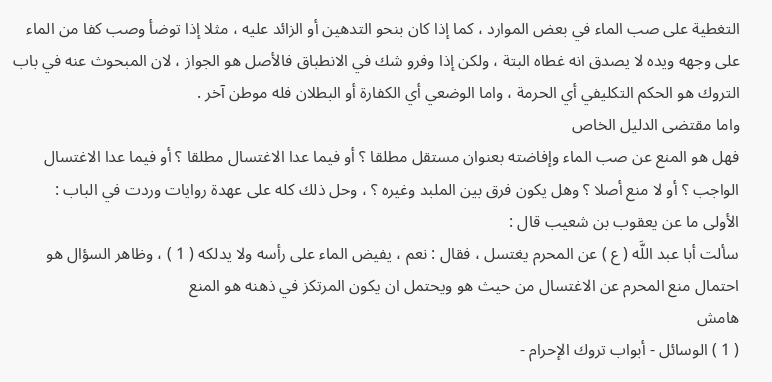التغطية على صب الماء في بعض الموارد ، كما إذا كان بنحو التدهين أو الزائد عليه ، مثلا إذا توضأ وصب كفا من الماء على وجهه ويده لا يصدق انه غطاه البتة ، ولكن إذا وفرو شك في الانطباق فالأصل هو الجواز ، لان المبحوث عنه في باب التروك هو الحكم التكليفي أي الحرمة ، واما الوضعي أي الكفارة أو البطلان فله موطن آخر .
واما مقتضى الدليل الخاص
فهل هو المنع عن صب الماء وإفاضته بعنوان مستقل مطلقا ؟ أو فيما عدا الاغتسال مطلقا ؟ أو فيما عدا الاغتسال الواجب ؟ أو لا منع أصلا ؟ وهل يكون فرق بين الملبد وغيره ؟ ، وحل ذلك كله على عهدة روايات وردت في الباب :
الأولى ما عن يعقوب بن شعيب قال :
سألت أبا عبد اللَّه ( ع ) عن المحرم يغتسل ، فقال : نعم ، يفيض الماء على رأسه ولا يدلكه ( 1 ) ، وظاهر السؤال هو احتمال منع المحرم عن الاغتسال من حيث هو ويحتمل ان يكون المرتكز في ذهنه هو المنع
هامش
( 1 ) الوسائل - أبواب تروك الإحرام -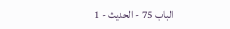الباب 75 - الحديث - 1